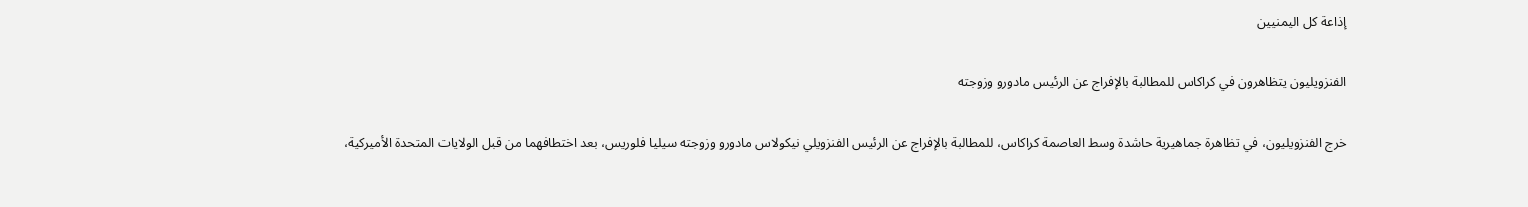إذاعة كل اليمنيين

الفنزويليون يتظاهرون في كراكاس للمطالبة بالإفراج عن الرئيس مادورو وزوجته

خرج الفنزويليون، في تظاهرة جماهيرية حاشدة وسط العاصمة كراكاس، للمطالبة بالإفراج عن الرئيس الفنزويلي نيكولاس مادورو وزوجته سيليا فلوريس، بعد اختطافهما من قبل الولايات المتحدة الأميركية،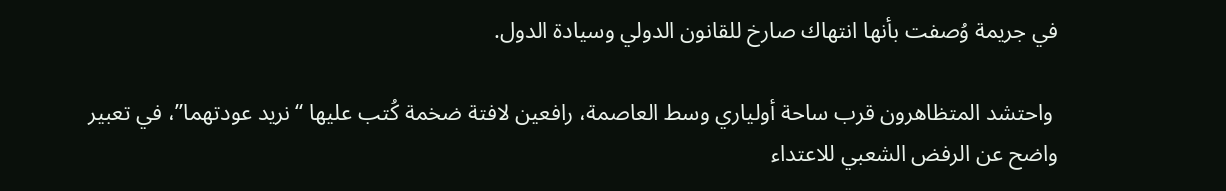في جريمة وُصفت بأنها انتهاك صارخ للقانون الدولي وسيادة الدول.

 واحتشد المتظاهرون قرب ساحة أولياري وسط العاصمة، رافعين لافتة ضخمة كُتب عليها “نريد عودتهما”، في تعبير واضح عن الرفض الشعبي للاعتداء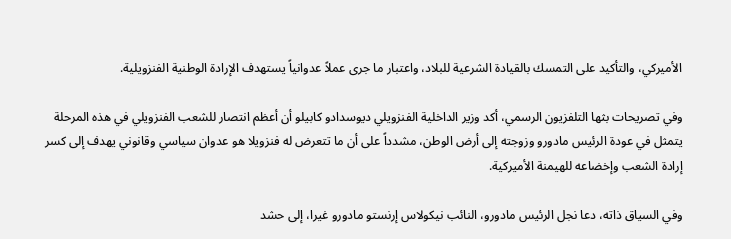الأميركي، والتأكيد على التمسك بالقيادة الشرعية للبلاد، واعتبار ما جرى عملاً عدوانياً يستهدف الإرادة الوطنية الفنزويلية.

وفي تصريحات بثها التلفزيون الرسمي، أكد وزير الداخلية الفنزويلي ديوسدادو كابيلو أن أعظم انتصار للشعب الفنزويلي في هذه المرحلة يتمثل في عودة الرئيس مادورو وزوجته إلى أرض الوطن، مشدداً على أن ما تتعرض له فنزويلا هو عدوان سياسي وقانوني يهدف إلى كسر إرادة الشعب وإخضاعه للهيمنة الأميركية.

وفي السياق ذاته، دعا نجل الرئيس مادورو، النائب نيكولاس إرنستو مادورو غيرا، إلى حشد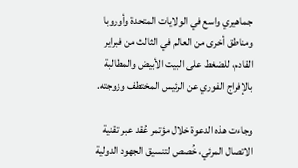جماهيري واسع في الولايات المتحدة وأوروبا ومناطق أخرى من العالم في الثالث من فبراير القادم، للضغط على البيت الأبيض والمطالبة بالإفراج الفوري عن الرئيس المختطف وزوجته.

وجاءت هذه الدعوة خلال مؤتمر عُقد عبر تقنية الاتصال المرئي، خُصص لتنسيق الجهود الدولية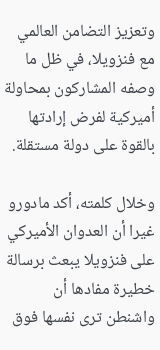وتعزيز التضامن العالمي مع فنزويلا، في ظل ما وصفه المشاركون بمحاولة أميركية لفرض إرادتها بالقوة على دولة مستقلة.

وخلال كلمته، أكد مادورو غيرا أن العدوان الأميركي على فنزويلا يبعث برسالة خطيرة مفادها أن واشنطن ترى نفسها فوق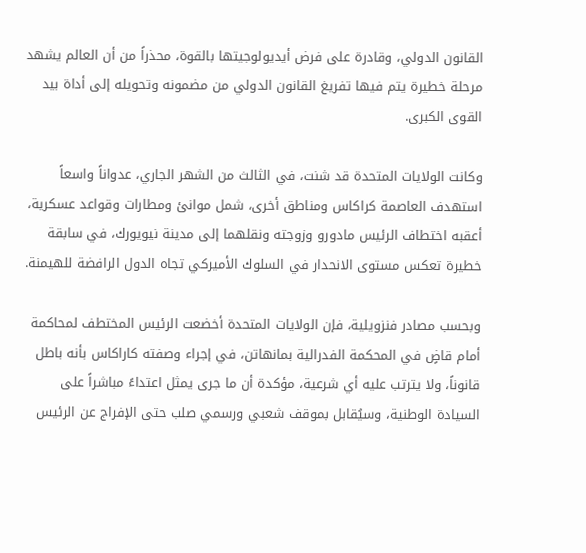القانون الدولي، وقادرة على فرض أيديولوجيتها بالقوة، محذراً من أن العالم يشهد مرحلة خطيرة يتم فيها تفريغ القانون الدولي من مضمونه وتحويله إلى أداة بيد القوى الكبرى.

وكانت الولايات المتحدة قد شنت، في الثالث من الشهر الجاري، عدواناً واسعاً استهدف العاصمة كراكاس ومناطق أخرى، شمل موانئ ومطارات وقواعد عسكرية، أعقبه اختطاف الرئيس مادورو وزوجته ونقلهما إلى مدينة نيويورك، في سابقة خطيرة تعكس مستوى الانحدار في السلوك الأميركي تجاه الدول الرافضة للهيمنة.

وبحسب مصادر فنزويلية، فإن الولايات المتحدة أخضعت الرئيس المختطف لمحاكمة أمام قاضٍ في المحكمة الفدرالية بمانهاتن، في إجراء وصفته كاراكاس بأنه باطل قانوناً، ولا يترتب عليه أي شرعية، مؤكدة أن ما جرى يمثل اعتداءً مباشراً على السيادة الوطنية، وسيُقابل بموقف شعبي ورسمي صلب حتى الإفراج عن الرئيس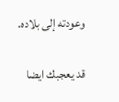وعودته إلى بلاده.

قد يعجبك ايضا